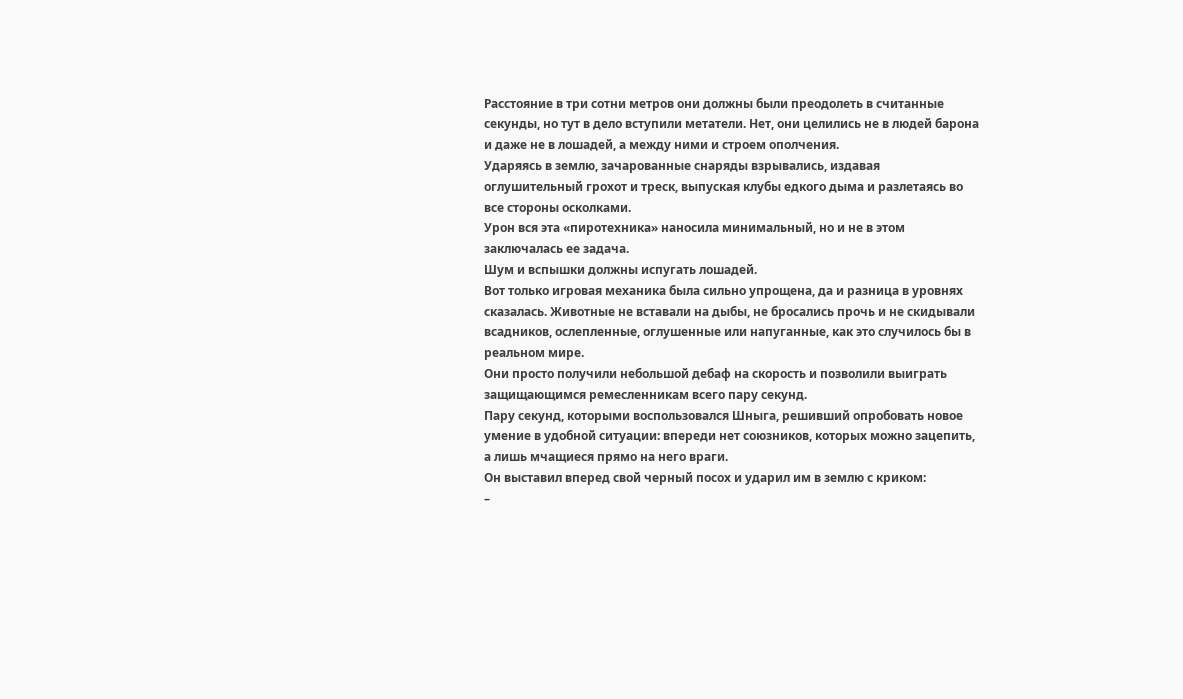Расстояние в три сотни метров они должны были преодолеть в считанные секунды, но тут в дело вступили метатели. Нет, они целились не в людей барона и даже не в лошадей, а между ними и строем ополчения.
Ударяясь в землю, зачарованные снаряды взрывались, издавая оглушительный грохот и треск, выпуская клубы едкого дыма и разлетаясь во все стороны осколками.
Урон вся эта «пиротехника» наносила минимальный, но и не в этом заключалась ее задача.
Шум и вспышки должны испугать лошадей.
Вот только игровая механика была сильно упрощена, да и разница в уровнях сказалась. Животные не вставали на дыбы, не бросались прочь и не скидывали всадников, ослепленные, оглушенные или напуганные, как это случилось бы в реальном мире.
Они просто получили небольшой дебаф на скорость и позволили выиграть защищающимся ремесленникам всего пару секунд.
Пару секунд, которыми воспользовался Шныга, решивший опробовать новое умение в удобной ситуации: впереди нет союзников, которых можно зацепить, а лишь мчащиеся прямо на него враги.
Он выставил вперед свой черный посох и ударил им в землю с криком:
–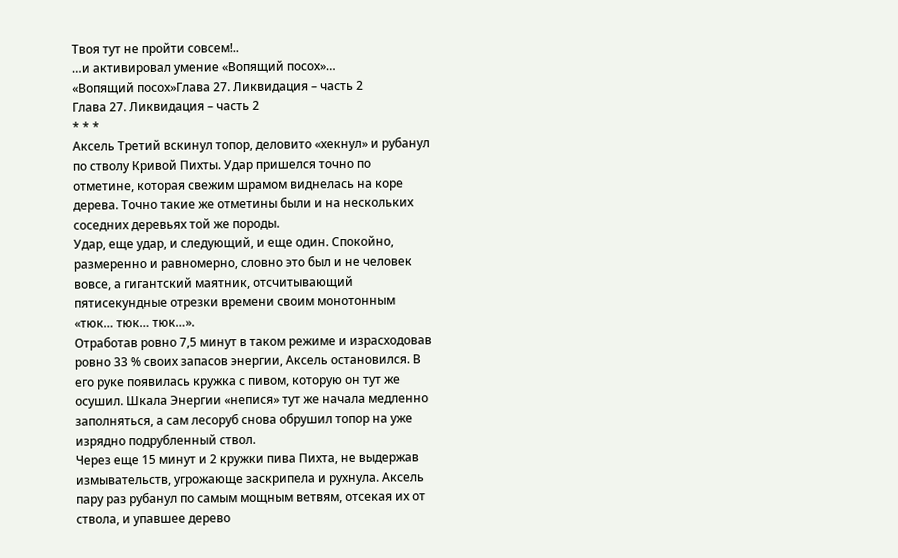Твоя тут не пройти совсем!..
…и активировал умение «Вопящий посох»…
«Вопящий посох»Глава 27. Ликвидация – часть 2
Глава 27. Ликвидация – часть 2
* * *
Аксель Третий вскинул топор, деловито «хекнул» и рубанул по стволу Кривой Пихты. Удар пришелся точно по отметине, которая свежим шрамом виднелась на коре дерева. Точно такие же отметины были и на нескольких соседних деревьях той же породы.
Удар, еще удар, и следующий, и еще один. Спокойно, размеренно и равномерно, словно это был и не человек вовсе, а гигантский маятник, отсчитывающий пятисекундные отрезки времени своим монотонным «тюк… тюк… тюк…».
Отработав ровно 7,5 минут в таком режиме и израсходовав ровно 33 % своих запасов энергии, Аксель остановился. В его руке появилась кружка с пивом, которую он тут же осушил. Шкала Энергии «непися» тут же начала медленно заполняться, а сам лесоруб снова обрушил топор на уже изрядно подрубленный ствол.
Через еще 15 минут и 2 кружки пива Пихта, не выдержав измывательств, угрожающе заскрипела и рухнула. Аксель пару раз рубанул по самым мощным ветвям, отсекая их от ствола, и упавшее дерево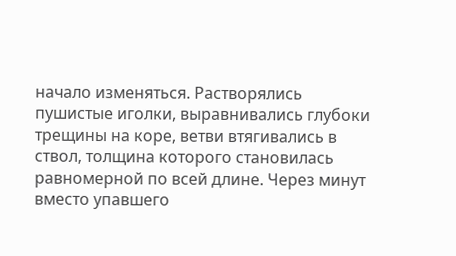начало изменяться. Растворялись пушистые иголки, выравнивались глубоки трещины на коре, ветви втягивались в ствол, толщина которого становилась равномерной по всей длине. Через минут вместо упавшего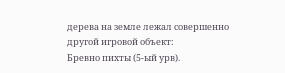дерева на земле лежал совершенно другой игровой объект:
Бревно пихты (5-ый урв).